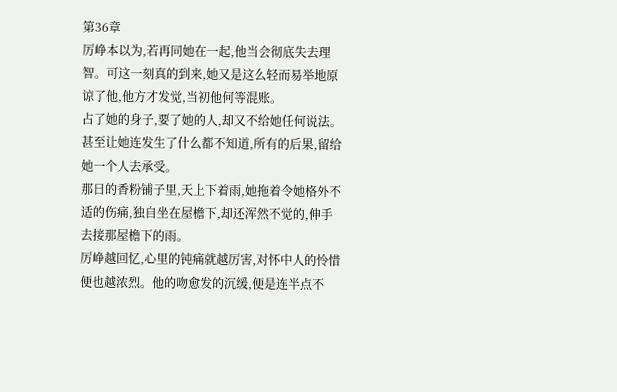第36章
厉峥本以为,若再同她在一起,他当会彻底失去理智。可这一刻真的到来,她又是这么轻而易举地原谅了他,他方才发觉,当初他何等混账。
占了她的身子,要了她的人,却又不给她任何说法。甚至让她连发生了什么都不知道,所有的后果,留给她一个人去承受。
那日的香粉铺子里,天上下着雨,她拖着令她格外不适的伤痛,独自坐在屋檐下,却还浑然不觉的,伸手去接那屋檐下的雨。
厉峥越回忆,心里的钝痛就越厉害,对怀中人的怜惜便也越浓烈。他的吻愈发的沉缓,便是连半点不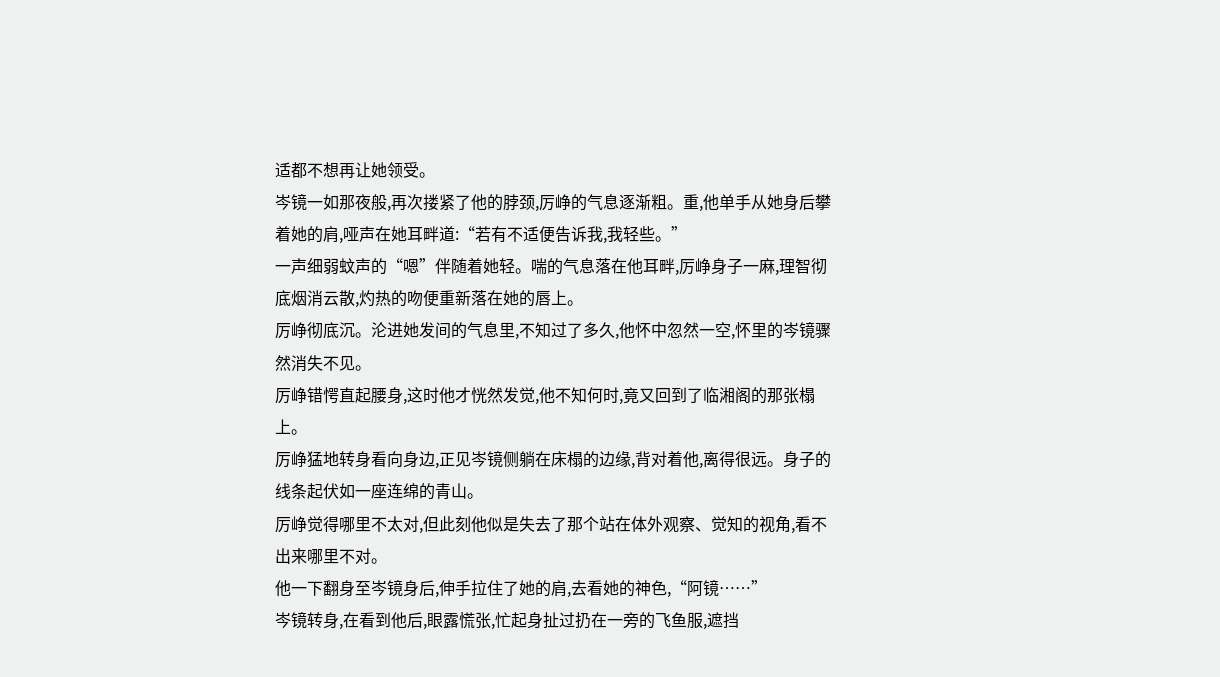适都不想再让她领受。
岑镜一如那夜般,再次搂紧了他的脖颈,厉峥的气息逐渐粗。重,他单手从她身后攀着她的肩,哑声在她耳畔道:“若有不适便告诉我,我轻些。”
一声细弱蚊声的“嗯”伴随着她轻。喘的气息落在他耳畔,厉峥身子一麻,理智彻底烟消云散,灼热的吻便重新落在她的唇上。
厉峥彻底沉。沦进她发间的气息里,不知过了多久,他怀中忽然一空,怀里的岑镜骤然消失不见。
厉峥错愕直起腰身,这时他才恍然发觉,他不知何时,竟又回到了临湘阁的那张榻上。
厉峥猛地转身看向身边,正见岑镜侧躺在床榻的边缘,背对着他,离得很远。身子的线条起伏如一座连绵的青山。
厉峥觉得哪里不太对,但此刻他似是失去了那个站在体外观察、觉知的视角,看不出来哪里不对。
他一下翻身至岑镜身后,伸手拉住了她的肩,去看她的神色,“阿镜……”
岑镜转身,在看到他后,眼露慌张,忙起身扯过扔在一旁的飞鱼服,遮挡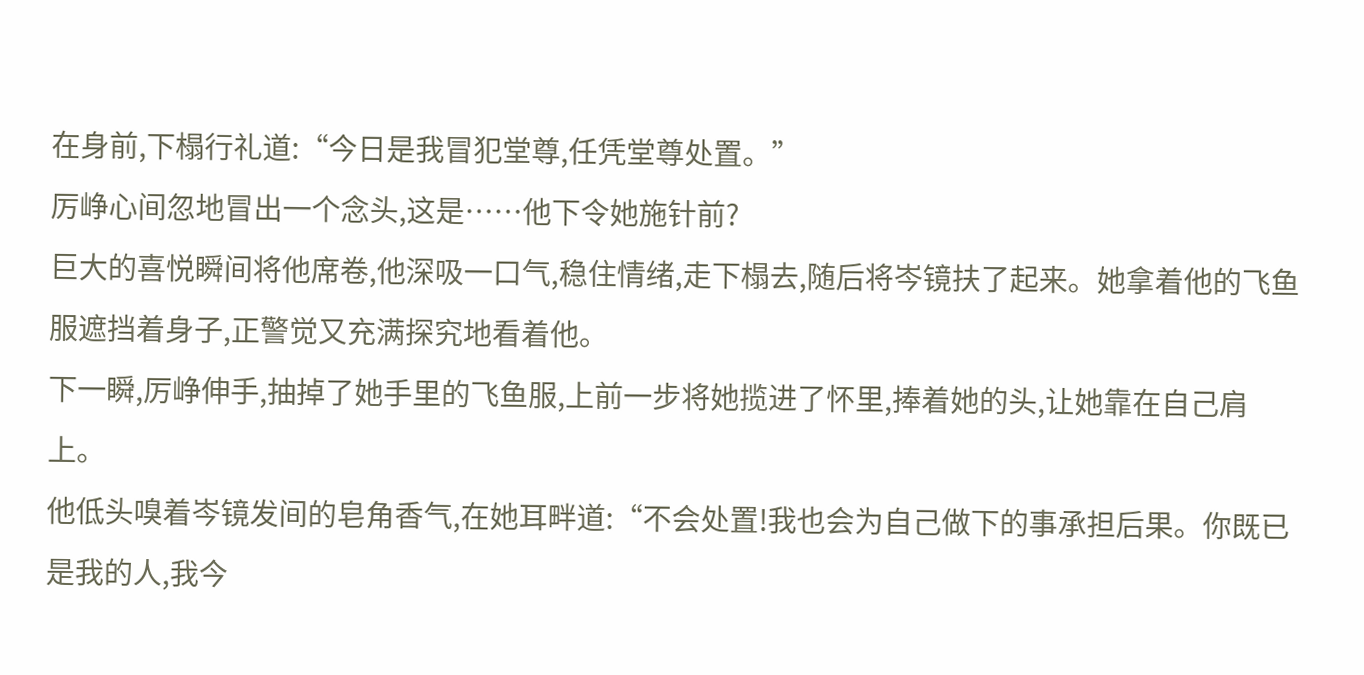在身前,下榻行礼道:“今日是我冒犯堂尊,任凭堂尊处置。”
厉峥心间忽地冒出一个念头,这是……他下令她施针前?
巨大的喜悦瞬间将他席卷,他深吸一口气,稳住情绪,走下榻去,随后将岑镜扶了起来。她拿着他的飞鱼服遮挡着身子,正警觉又充满探究地看着他。
下一瞬,厉峥伸手,抽掉了她手里的飞鱼服,上前一步将她揽进了怀里,捧着她的头,让她靠在自己肩上。
他低头嗅着岑镜发间的皂角香气,在她耳畔道:“不会处置!我也会为自己做下的事承担后果。你既已是我的人,我今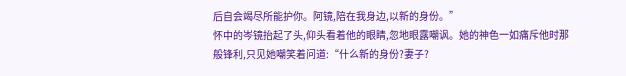后自会竭尽所能护你。阿镜,陪在我身边,以新的身份。”
怀中的岑镜抬起了头,仰头看着他的眼睛,忽地眼露嘲讽。她的神色一如痛斥他时那般锋利,只见她嘲笑着问道:“什么新的身份?妻子?